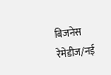बिजनेस रेमेडीज/नई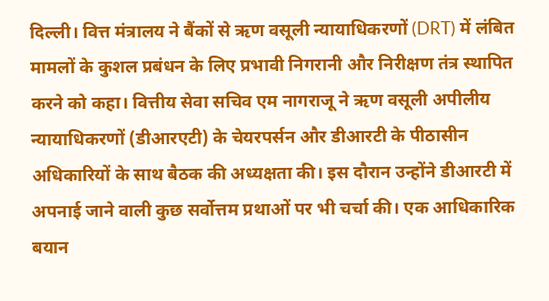दिल्ली। वित्त मंत्रालय ने बैंकों से ऋण वसूली न्यायाधिकरणों (DRT) में लंबित मामलों के कुशल प्रबंधन के लिए प्रभावी निगरानी और निरीक्षण तंत्र स्थापित करने को कहा। वित्तीय सेवा सचिव एम नागराजू ने ऋण वसूली अपीलीय न्यायाधिकरणों (डीआरएटी) के चेयरपर्सन और डीआरटी के पीठासीन अधिकारियों के साथ बैठक की अध्यक्षता की। इस दौरान उन्होंने डीआरटी में अपनाई जाने वाली कुछ सर्वोत्तम प्रथाओं पर भी चर्चा की। एक आधिकारिक बयान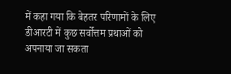में कहा गया कि बेहतर परिणामों के लिए डीआरटी में कुछ सर्वोत्तम प्रथाओं को अपनाया जा सकता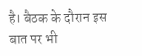है। बैठक के दौरान इस बात पर भी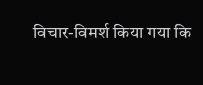विचार-विमर्श किया गया कि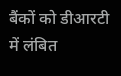बैंकों को डीआरटी में लंबित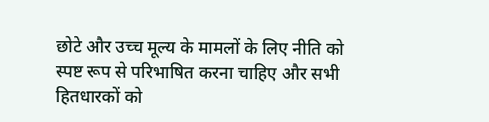छोटे और उच्च मूल्य के मामलों के लिए नीति को स्पष्ट रूप से परिभाषित करना चाहिए और सभी हितधारकों को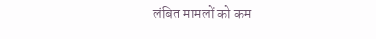लंबित मामलों को कम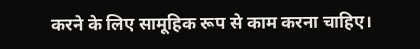करने के लिए सामूहिक रूप से काम करना चाहिए।